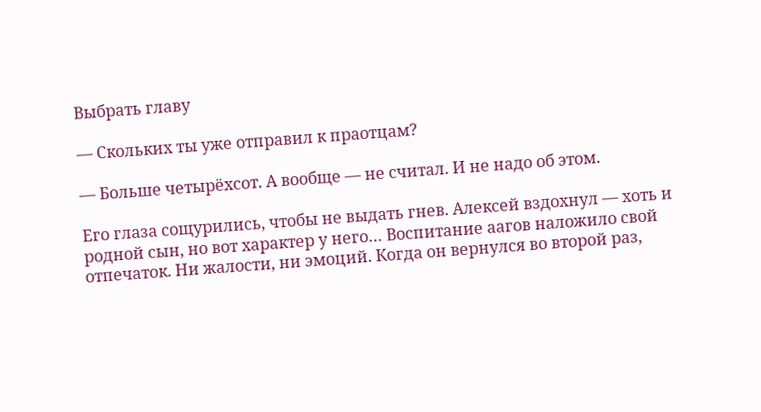Выбрать главу

— Скольких ты уже отправил к праотцам?

— Больше четырёхсот. А вообще — не считал. И не надо об этом.

Его глаза сощурились, чтобы не выдать гнев. Алексей вздохнул — хоть и родной сын, но вот характер у него… Воспитание аагов наложило свой отпечаток. Ни жалости, ни эмоций. Когда он вернулся во второй раз,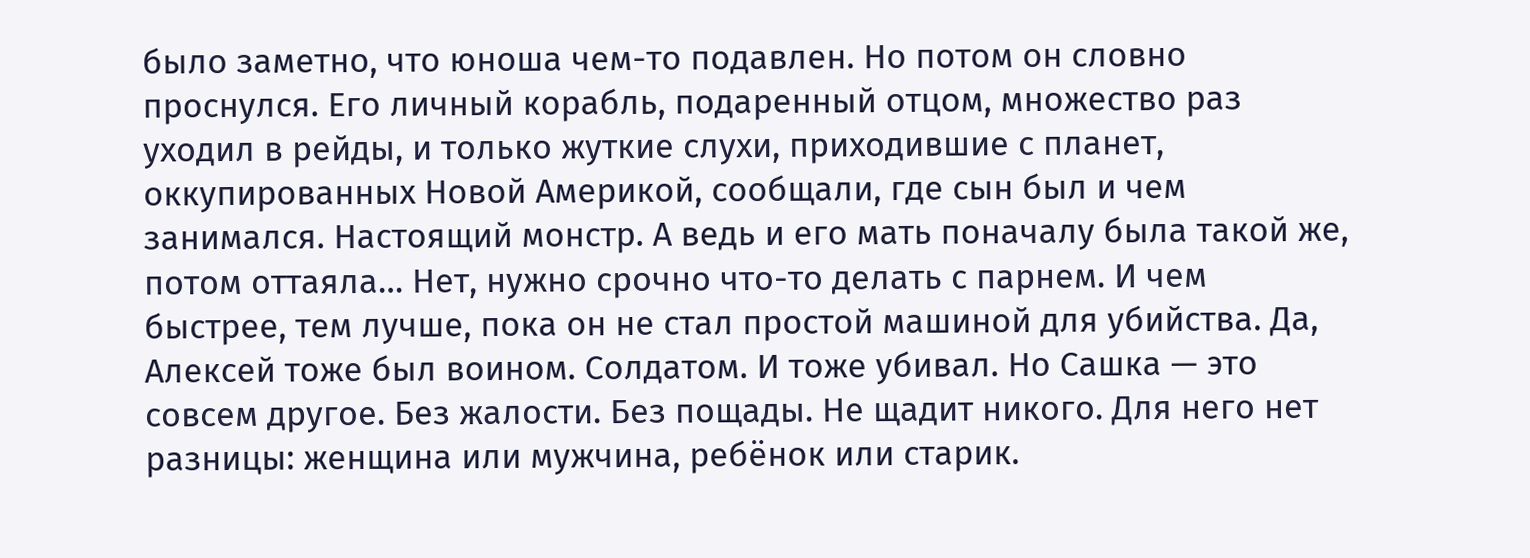было заметно, что юноша чем-то подавлен. Но потом он словно проснулся. Его личный корабль, подаренный отцом, множество раз уходил в рейды, и только жуткие слухи, приходившие с планет, оккупированных Новой Америкой, сообщали, где сын был и чем занимался. Настоящий монстр. А ведь и его мать поначалу была такой же, потом оттаяла… Нет, нужно срочно что-то делать с парнем. И чем быстрее, тем лучше, пока он не стал простой машиной для убийства. Да, Алексей тоже был воином. Солдатом. И тоже убивал. Но Сашка — это совсем другое. Без жалости. Без пощады. Не щадит никого. Для него нет разницы: женщина или мужчина, ребёнок или старик.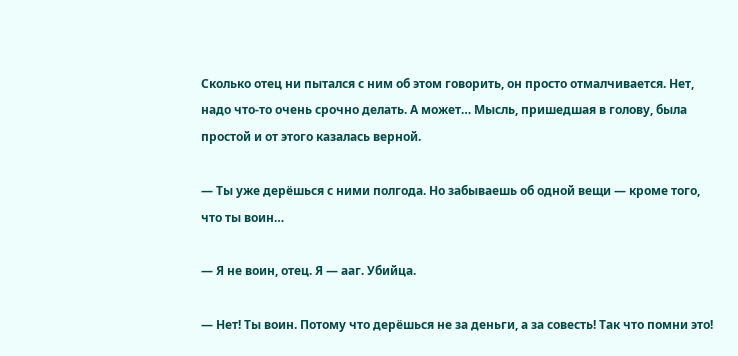Сколько отец ни пытался с ним об этом говорить, он просто отмалчивается. Нет, надо что-то очень срочно делать. А может… Мысль, пришедшая в голову, была простой и от этого казалась верной.

— Ты уже дерёшься с ними полгода. Но забываешь об одной вещи — кроме того, что ты воин…

— Я не воин, отец. Я — ааг. Убийца.

— Нет! Ты воин. Потому что дерёшься не за деньги, а за совесть! Так что помни это!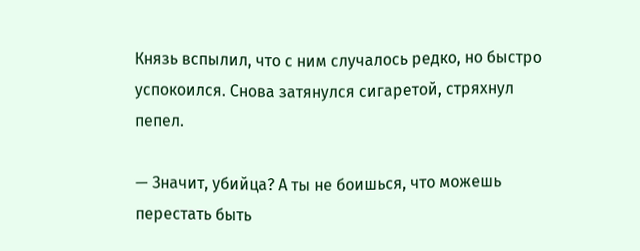Князь вспылил, что с ним случалось редко, но быстро успокоился. Снова затянулся сигаретой, стряхнул пепел.

— Значит, убийца? А ты не боишься, что можешь перестать быть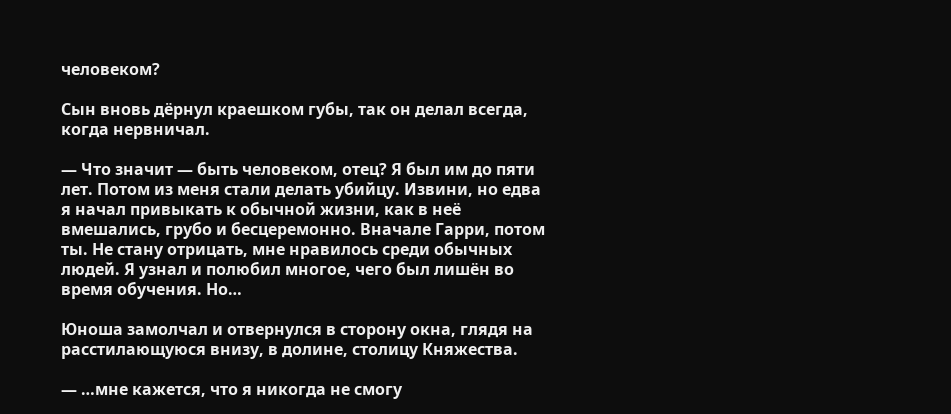человеком?

Сын вновь дёрнул краешком губы, так он делал всегда, когда нервничал.

— Что значит — быть человеком, отец? Я был им до пяти лет. Потом из меня стали делать убийцу. Извини, но едва я начал привыкать к обычной жизни, как в неё вмешались, грубо и бесцеремонно. Вначале Гарри, потом ты. Не стану отрицать, мне нравилось среди обычных людей. Я узнал и полюбил многое, чего был лишён во время обучения. Но…

Юноша замолчал и отвернулся в сторону окна, глядя на расстилающуюся внизу, в долине, столицу Княжества.

— …мне кажется, что я никогда не смогу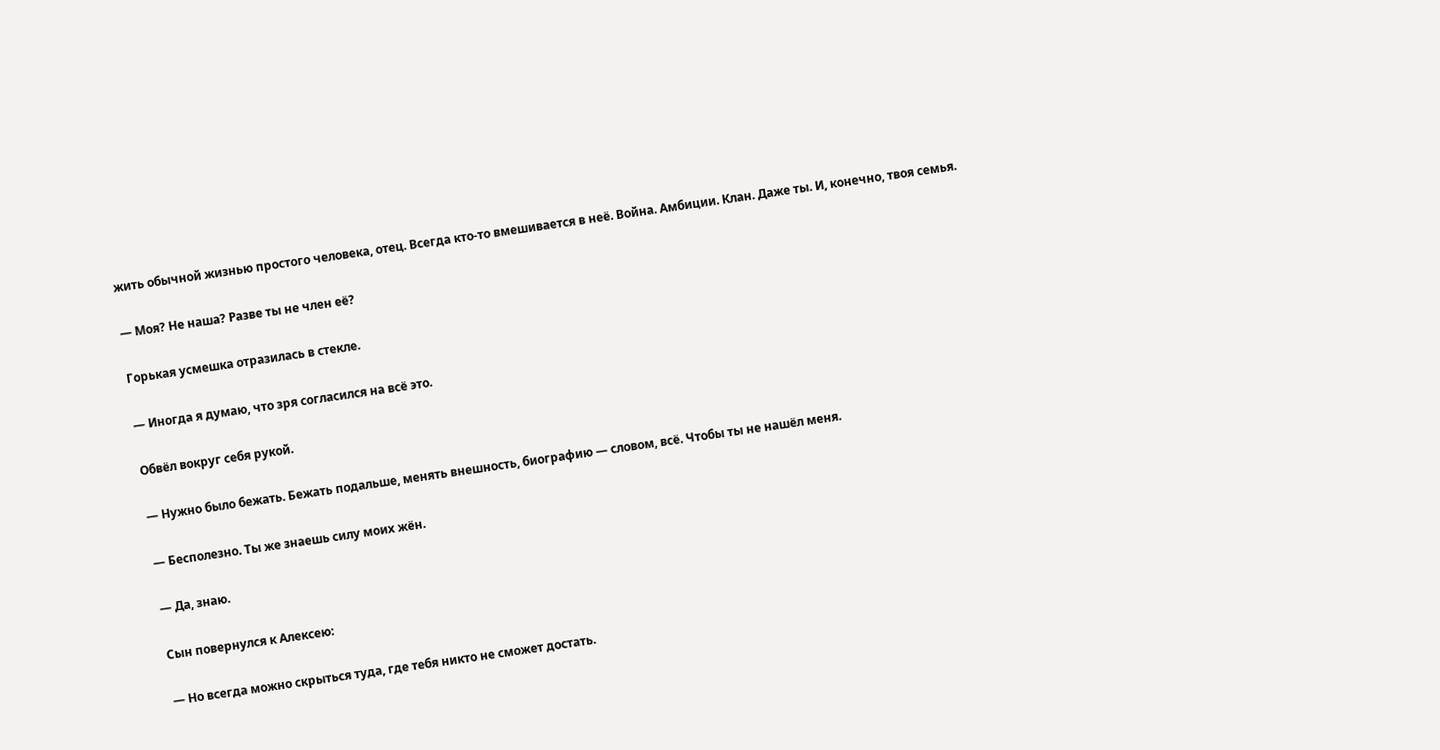жить обычной жизнью простого человека, отец. Всегда кто-то вмешивается в неё. Война. Амбиции. Клан. Даже ты. И, конечно, твоя семья.

— Моя? Не наша? Разве ты не член её?

Горькая усмешка отразилась в стекле.

— Иногда я думаю, что зря согласился на всё это.

Обвёл вокруг себя рукой.

— Нужно было бежать. Бежать подальше, менять внешность, биографию — словом, всё. Чтобы ты не нашёл меня.

— Бесполезно. Ты же знаешь силу моих жён.

— Да, знаю.

Сын повернулся к Алексею:

— Но всегда можно скрыться туда, где тебя никто не сможет достать.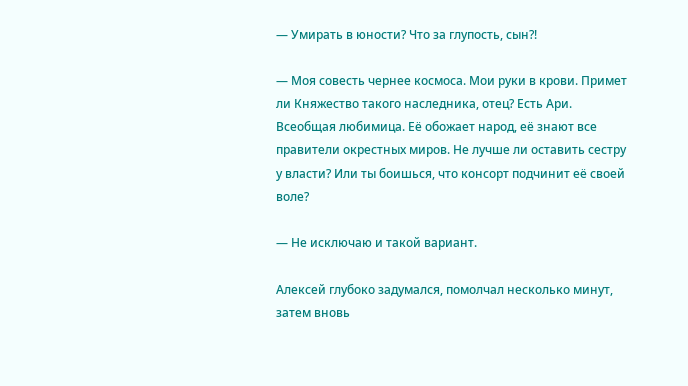— Умирать в юности? Что за глупость, сын?!

— Моя совесть чернее космоса. Мои руки в крови. Примет ли Княжество такого наследника, отец? Есть Ари. Всеобщая любимица. Её обожает народ, её знают все правители окрестных миров. Не лучше ли оставить сестру у власти? Или ты боишься, что консорт подчинит её своей воле?

— Не исключаю и такой вариант.

Алексей глубоко задумался, помолчал несколько минут, затем вновь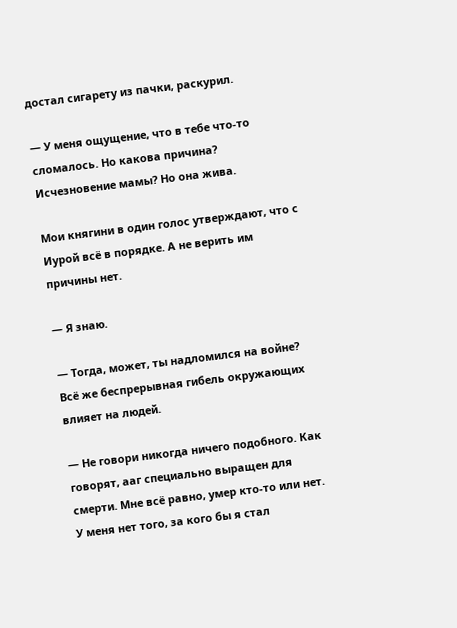достал сигарету из пачки, раскурил.

— У меня ощущение, что в тебе что-то сломалось. Но какова причина? Исчезновение мамы? Но она жива.

Мои княгини в один голос утверждают, что с Иурой всё в порядке. А не верить им причины нет.

— Я знаю.

— Тогда, может, ты надломился на войне? Всё же беспрерывная гибель окружающих влияет на людей.

— Не говори никогда ничего подобного. Как говорят, ааг специально выращен для смерти. Мне всё равно, умер кто-то или нет. У меня нет того, за кого бы я стал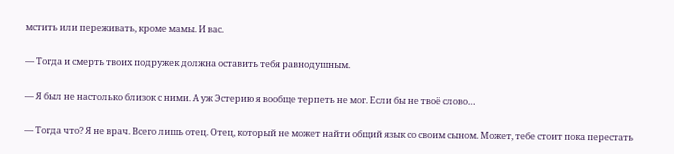мстить или переживать, кроме мамы. И вас.

— Тогда и смерть твоих подружек должна оставить тебя равнодушным.

— Я был не настолько близок с ними. А уж Эстерию я вообще терпеть не мог. Если бы не твоё слово…

— Тогда что? Я не врач. Всего лишь отец. Отец, который не может найти общий язык со своим сыном. Может, тебе стоит пока перестать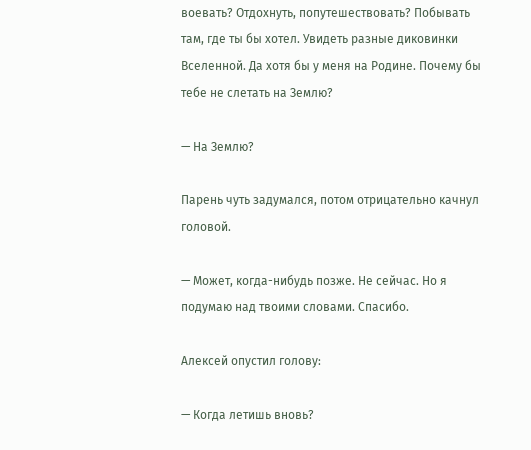воевать? Отдохнуть, попутешествовать? Побывать там, где ты бы хотел. Увидеть разные диковинки Вселенной. Да хотя бы у меня на Родине. Почему бы тебе не слетать на Землю?

— На Землю?

Парень чуть задумался, потом отрицательно качнул головой.

— Может, когда-нибудь позже. Не сейчас. Но я подумаю над твоими словами. Спасибо.

Алексей опустил голову:

— Когда летишь вновь?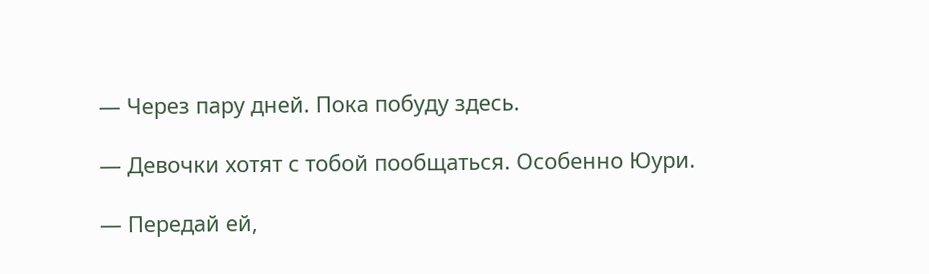— Через пару дней. Пока побуду здесь.

— Девочки хотят с тобой пообщаться. Особенно Юури.

— Передай ей,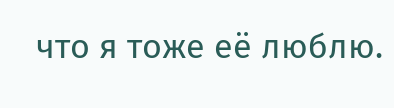что я тоже её люблю.